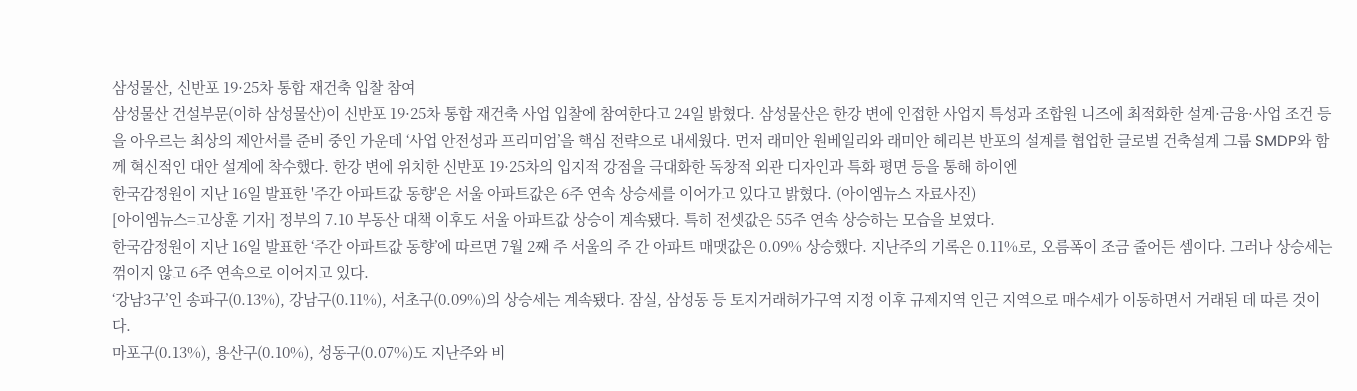삼성물산, 신반포 19·25차 통합 재건축 입찰 참여
삼성물산 건설부문(이하 삼성물산)이 신반포 19·25차 통합 재건축 사업 입찰에 참여한다고 24일 밝혔다. 삼성물산은 한강 변에 인접한 사업지 특성과 조합원 니즈에 최적화한 설계·금융·사업 조건 등을 아우르는 최상의 제안서를 준비 중인 가운데 ‘사업 안전성과 프리미엄’을 핵심 전략으로 내세웠다. 먼저 래미안 원베일리와 래미안 헤리븐 반포의 설계를 협업한 글로벌 건축설계 그룹 SMDP와 함께 혁신적인 대안 설계에 착수했다. 한강 변에 위치한 신반포 19·25차의 입지적 강점을 극대화한 독창적 외관 디자인과 특화 평면 등을 통해 하이엔
한국감정원이 지난 16일 발표한 '주간 아파트값 동향'은 서울 아파트값은 6주 연속 상승세를 이어가고 있다고 밝혔다. (아이엠뉴스 자료사진)
[아이엠뉴스=고상훈 기자] 정부의 7.10 부동산 대책 이후도 서울 아파트값 상승이 계속됐다. 특히 전셋값은 55주 연속 상승하는 모습을 보였다.
한국감정원이 지난 16일 발표한 ‘주간 아파트값 동향’에 따르면 7월 2째 주 서울의 주 간 아파트 매맷값은 0.09% 상승했다. 지난주의 기록은 0.11%로, 오름폭이 조금 줄어든 셈이다. 그러나 상승세는 꺾이지 않고 6주 연속으로 이어지고 있다.
‘강남3구’인 송파구(0.13%), 강남구(0.11%), 서초구(0.09%)의 상승세는 계속됐다. 잠실, 삼성동 등 토지거래허가구역 지정 이후 규제지역 인근 지역으로 매수세가 이동하면서 거래된 데 따른 것이다.
마포구(0.13%), 용산구(0.10%), 성동구(0.07%)도 지난주와 비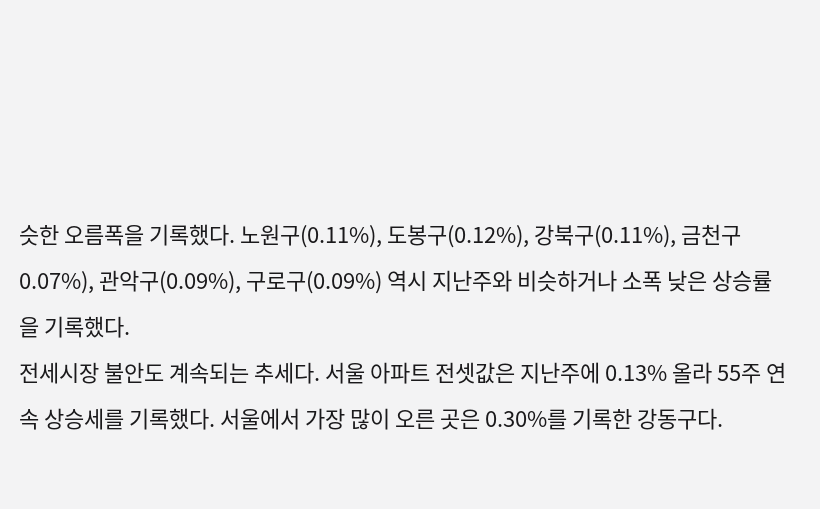슷한 오름폭을 기록했다. 노원구(0.11%), 도봉구(0.12%), 강북구(0.11%), 금천구0.07%), 관악구(0.09%), 구로구(0.09%) 역시 지난주와 비슷하거나 소폭 낮은 상승률을 기록했다.
전세시장 불안도 계속되는 추세다. 서울 아파트 전셋값은 지난주에 0.13% 올라 55주 연속 상승세를 기록했다. 서울에서 가장 많이 오른 곳은 0.30%를 기록한 강동구다.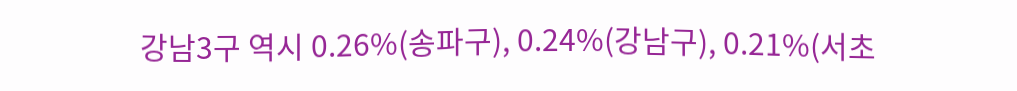강남3구 역시 0.26%(송파구), 0.24%(강남구), 0.21%(서초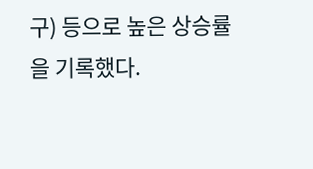구) 등으로 높은 상승률을 기록했다.